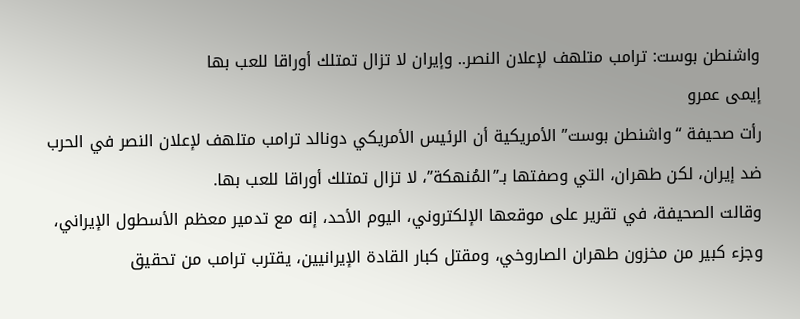واشنطن بوست: ترامب متلهف لإعلان النصر.. وإيران لا تزال تمتلك أوراقا للعب بها
إيمى عمرو
رأت صحيفة “واشنطن بوست” الأمريكية أن الرئيس الأمريكي دونالد ترامب متلهف لإعلان النصر في الحرب ضد إيران، لكن طهران، التي وصفتها بـ”المُنهكة”، لا تزال تمتلك أوراقا للعب بها.
وقالت الصحيفة، في تقرير على موقعها الإلكتروني، اليوم الأحد، إنه مع تدمير معظم الأسطول الإيراني، وجزء كبير من مخزون طهران الصاروخي، ومقتل كبار القادة الإيرانيين، يقترب ترامب من تحقيق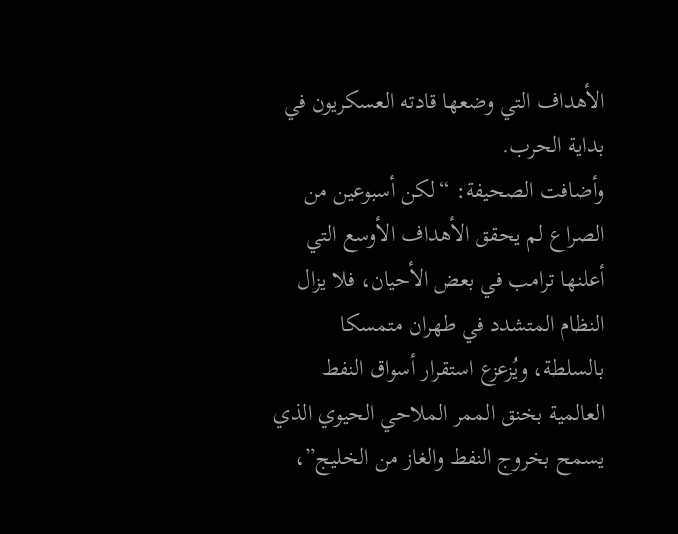الأهداف التي وضعها قادته العسكريون في بداية الحرب.
وأضافت الصحيفة: “لكن أسبوعين من الصراع لم يحقق الأهداف الأوسع التي أعلنها ترامب في بعض الأحيان، فلا يزال النظام المتشدد في طهران متمسكا بالسلطة، ويُزعزع استقرار أسواق النفط العالمية بخنق الممر الملاحي الحيوي الذي يسمح بخروج النفط والغاز من الخليج”،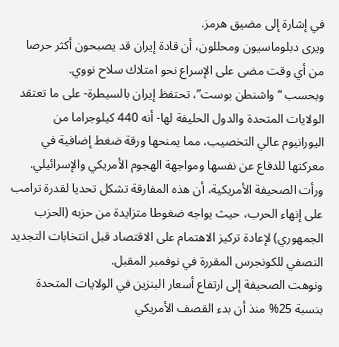في إشارة إلى مضيق هرمز.
ويرى دبلوماسيون ومحللون، أن قادة إيران قد يصبحون أكثر حرصا من أي وقت مضى على الإسراع نحو امتلاك سلاح نووي.
وبحسب “واشنطن بوست”، تحتفظ إيران بالسيطرة- على ما تعتقد الولايات المتحدة والدول الحليفة لها- أنه 440 كيلوجراما من اليورانيوم عالي التخصيب، مما يمنحها ورقة ضغط إضافية في معركتها للدفاع عن نفسها ومواجهة الهجوم الأمريكي والإسرائيلي.
ورأت الصحيفة الأمريكية، أن هذه المفارقة تشكل تحديا لقدرة ترامب على إنهاء الحرب، حيث يواجه ضغوطا متزايدة من حزبه (الحزب الجمهوري) لإعادة تركيز الاهتمام على الاقتصاد قبل انتخابات التجديد النصفي للكونجرس المقررة في نوفمبر المقبل.
ونوهت الصحيفة إلى ارتفاع أسعار البنزين في الولايات المتحدة بنسبة 25% منذ أن بدء القصف الأمريكي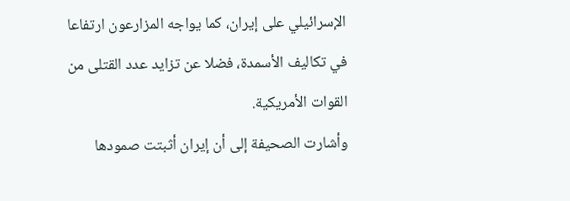الإسرائيلي على إيران، كما يواجه المزارعون ارتفاعا في تكاليف الأسمدة، فضلا عن تزايد عدد القتلى من القوات الأمريكية.
وأشارت الصحيفة إلى أن إيران أثبتت صمودها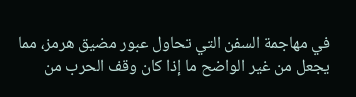في مهاجمة السفن التي تحاول عبور مضيق هرمز، مما يجعل من غير الواضح ما إذا كان وقف الحرب من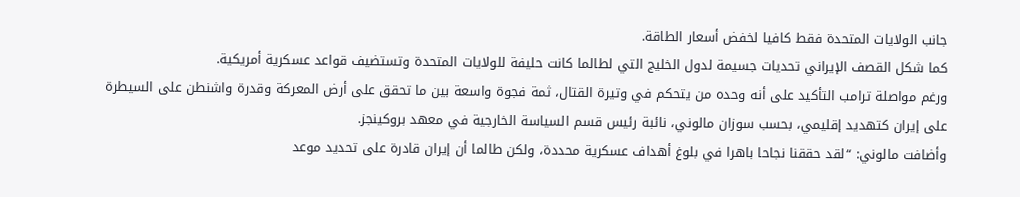جانب الولايات المتحدة فقط كافيا لخفض أسعار الطاقة.
كما شكل القصف الإيراني تحديات جسيمة لدول الخليج التي لطالما كانت حليفة للولايات المتحدة وتستضيف قواعد عسكرية أمريكية.
ورغم مواصلة ترامب التأكيد على أنه وحده من يتحكم في وتيرة القتال، ثمة فجوة واسعة بين ما تحقق على أرض المعركة وقدرة واشنطن على السيطرة على إيران كتهديد إقليمي، بحسب سوزان مالوني، نائبة رئيس قسم السياسة الخارجية في معهد بروكينجز.
وأضافت مالوني: “لقد حققنا نجاحا باهرا في بلوغ أهداف عسكرية محددة، ولكن طالما أن إيران قادرة على تحديد موعد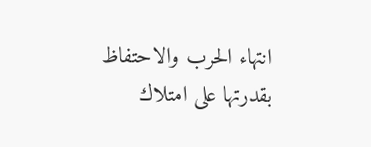انتهاء الحرب والاحتفاظ بقدرتها على امتلاك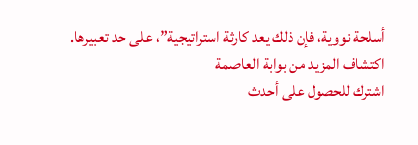أسلحة نووية، فإن ذلك يعد كارثة استراتيجية”، على حد تعبيرها.
اكتشاف المزيد من بوابة العاصمة
اشترك للحصول على أحدث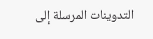التدوينات المرسلة إلى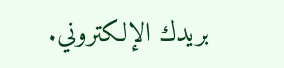بريدك الإلكتروني.